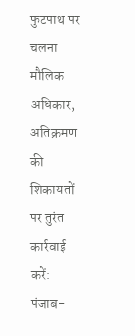फुटपाथ पर चलना मौलिक अधिकार, अतिक्रमण की शिकायतों पर तुरंत कार्रवाई करें: पंजाब-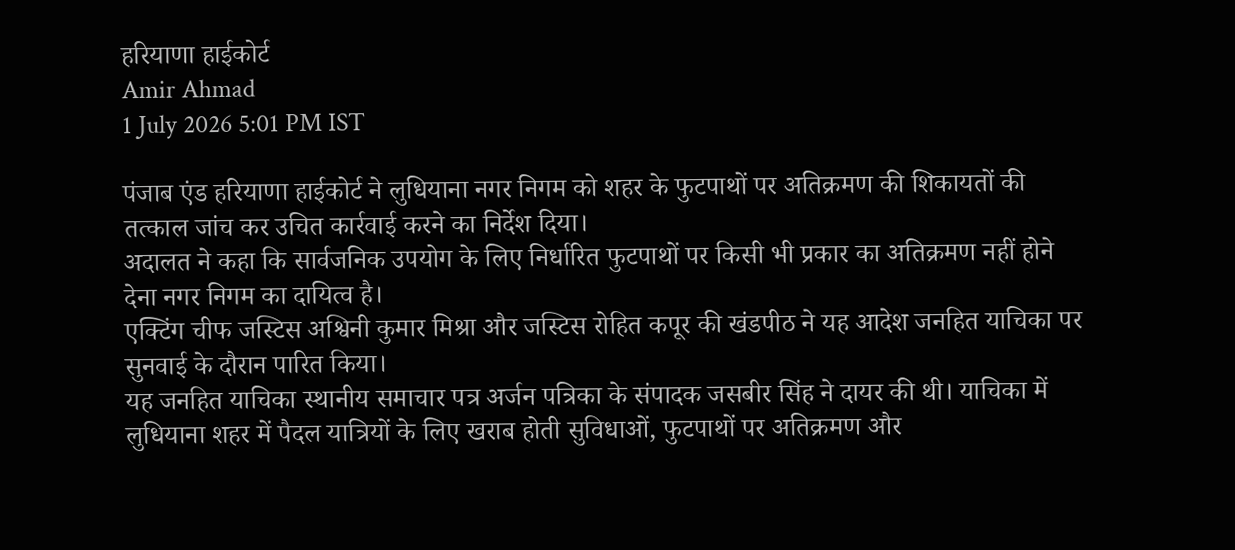हरियाणा हाईकोर्ट
Amir Ahmad
1 July 2026 5:01 PM IST

पंजाब एंड हरियाणा हाईकोर्ट ने लुधियाना नगर निगम को शहर के फुटपाथों पर अतिक्रमण की शिकायतों की तत्काल जांच कर उचित कार्रवाई करने का निर्देश दिया।
अदालत ने कहा कि सार्वजनिक उपयोग के लिए निर्धारित फुटपाथों पर किसी भी प्रकार का अतिक्रमण नहीं होने देना नगर निगम का दायित्व है।
एक्टिंग चीफ जस्टिस अश्विनी कुमार मिश्रा और जस्टिस रोहित कपूर की खंडपीठ ने यह आदेश जनहित याचिका पर सुनवाई के दौरान पारित किया।
यह जनहित याचिका स्थानीय समाचार पत्र अर्जन पत्रिका के संपादक जसबीर सिंह ने दायर की थी। याचिका में लुधियाना शहर में पैदल यात्रियों के लिए खराब होती सुविधाओं, फुटपाथों पर अतिक्रमण और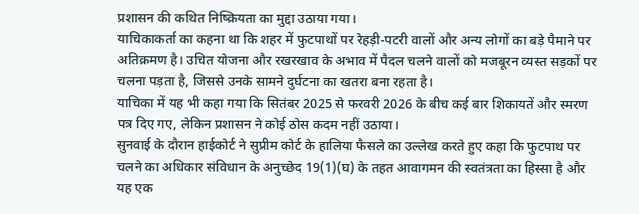प्रशासन की कथित निष्क्रियता का मुद्दा उठाया गया।
याचिकाकर्ता का कहना था कि शहर में फुटपाथों पर रेहड़ी-पटरी वालों और अन्य लोगों का बड़े पैमाने पर अतिक्रमण है। उचित योजना और रखरखाव के अभाव में पैदल चलने वालों को मजबूरन व्यस्त सड़कों पर चलना पड़ता है, जिससे उनके सामने दुर्घटना का खतरा बना रहता है।
याचिका में यह भी कहा गया कि सितंबर 2025 से फरवरी 2026 के बीच कई बार शिकायतें और स्मरण पत्र दिए गए, लेकिन प्रशासन ने कोई ठोस कदम नहीं उठाया।
सुनवाई के दौरान हाईकोर्ट ने सुप्रीम कोर्ट के हालिया फैसले का उल्लेख करते हुए कहा कि फुटपाथ पर चलने का अधिकार संविधान के अनुच्छेद 19(1)(घ) के तहत आवागमन की स्वतंत्रता का हिस्सा है और यह एक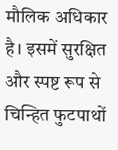मौलिक अधिकार है। इसमें सुरक्षित और स्पष्ट रूप से चिन्हित फुटपाथों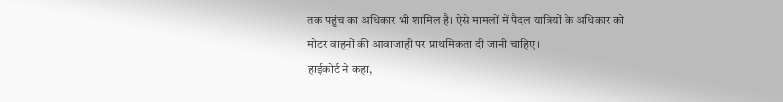तक पहुंच का अधिकार भी शामिल है। ऐसे मामलों में पैदल यात्रियों के अधिकार को मोटर वाहनों की आवाजाही पर प्राथमिकता दी जानी चाहिए।
हाईकोर्ट ने कहा,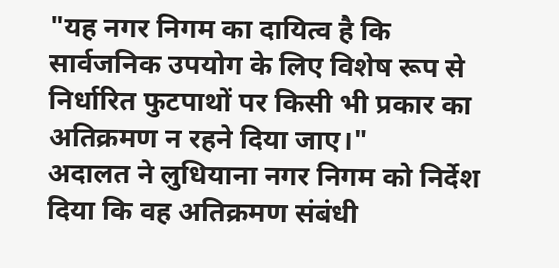"यह नगर निगम का दायित्व है कि सार्वजनिक उपयोग के लिए विशेष रूप से निर्धारित फुटपाथों पर किसी भी प्रकार का अतिक्रमण न रहने दिया जाए।"
अदालत ने लुधियाना नगर निगम को निर्देश दिया कि वह अतिक्रमण संबंधी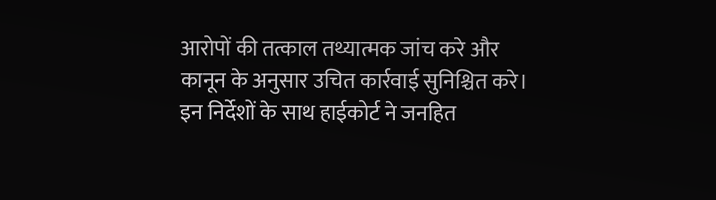आरोपों की तत्काल तथ्यात्मक जांच करे और कानून के अनुसार उचित कार्रवाई सुनिश्चित करे।
इन निर्देशों के साथ हाईकोर्ट ने जनहित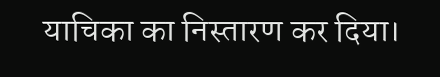याचिका का निस्तारण कर दिया।